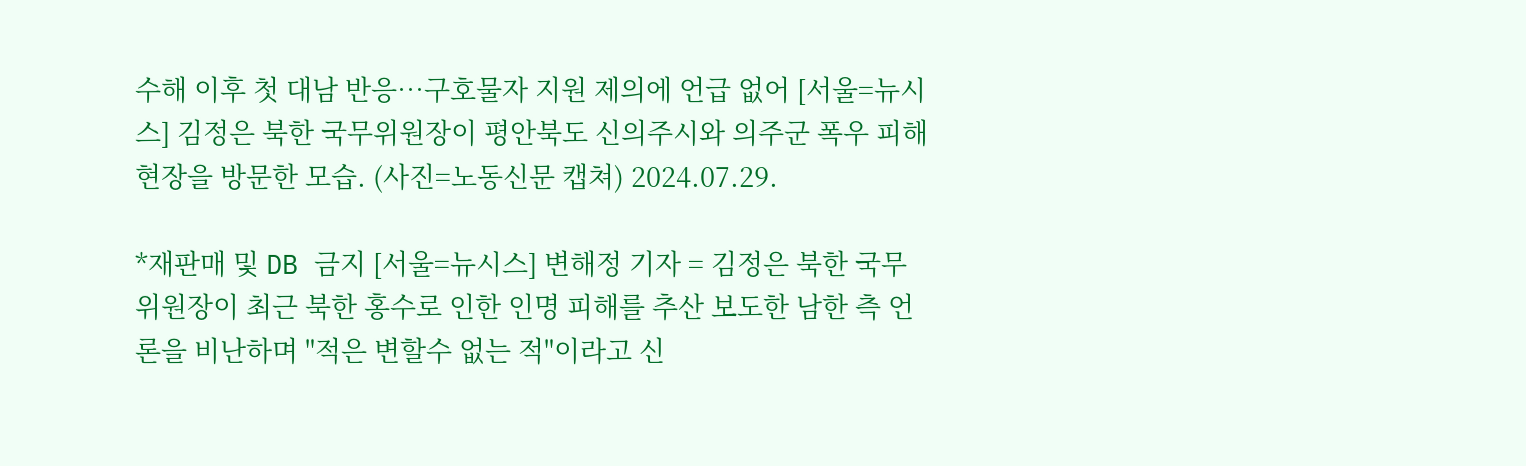수해 이후 첫 대남 반응…구호물자 지원 제의에 언급 없어 [서울=뉴시스] 김정은 북한 국무위원장이 평안북도 신의주시와 의주군 폭우 피해 현장을 방문한 모습. (사진=노동신문 캡쳐) 2024.07.29.

*재판매 및 DB 금지 [서울=뉴시스] 변해정 기자 = 김정은 북한 국무위원장이 최근 북한 홍수로 인한 인명 피해를 추산 보도한 남한 측 언론을 비난하며 "적은 변할수 없는 적"이라고 신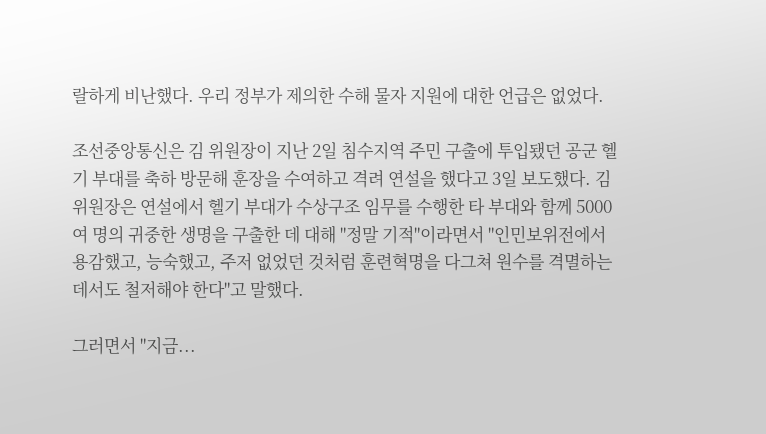랄하게 비난했다. 우리 정부가 제의한 수해 물자 지원에 대한 언급은 없었다.

조선중앙통신은 김 위원장이 지난 2일 침수지역 주민 구출에 투입됐던 공군 헬기 부대를 축하 방문해 훈장을 수여하고 격려 연설을 했다고 3일 보도했다. 김 위원장은 연설에서 헬기 부대가 수상구조 임무를 수행한 타 부대와 함께 5000여 명의 귀중한 생명을 구출한 데 대해 "정말 기적"이라면서 "인민보위전에서 용감했고, 능숙했고, 주저 없었던 것처럼 훈련혁명을 다그쳐 원수를 격멸하는데서도 철저해야 한다"고 말했다.

그러면서 "지금...